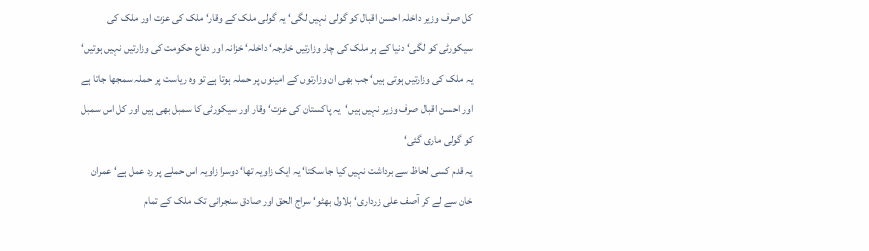کل صرف وزیر داخلہ احسن اقبال کو گولی نہیں لگی‘ یہ گولی ملک کے وقار‘ ملک کی عزت اور ملک کی سیکورٹی کو لگی‘ دنیا کے ہر ملک کی چار وزارتیں خارجہ‘ داخلہ‘ خزانہ اور دفاع حکومت کی وزارتیں نہیں ہوتیں‘ یہ ملک کی وزارتیں ہوتی ہیں‘ جب بھی ان وزارتوں کے امینوں پر حملہ ہوتا ہے تو وہ ریاست پر حملہ سمجھا جاتا ہے اور احسن اقبال صرف وزیر نہیں ہیں‘یہ پاکستان کی عزت‘ وقار اور سیکورٹی کا سمبل بھی ہیں اور کل اس سمبل کو گولی ماری گئی‘
یہ قدم کسی لحاظ سے برداشت نہیں کیا جا سکتا‘ یہ ایک زاویہ تھا‘ دوسرا زاویہ اس حملے پر رد عمل ہے‘ عمران خان سے لے کر آصف علی زرداری‘ بلاول بھٹو‘ سراج الحق اور صادق سنجرانی تک ملک کے تمام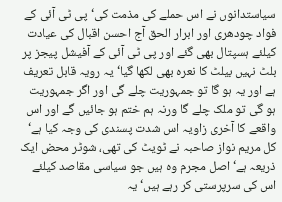سیاستدانوں نے اس حملے کی مذمت کی‘ پی ٹی آئی کے فواد چودھری اور ابرار الحق آج احسن اقبال کی عیادت کیلئے ہسپتال بھی گئے اور پی ٹی آئی کے آفیشل پیجز پر بلٹ نہیں بیلٹ کا نعرہ بھی لکھا گیا‘ یہ رویہ قابل تعریف ہے اور یہ ہو گا تو جمہوریت چلے گی اور اگر جمہوریت ہو گی تو ملک چلے گا ورنہ ہم ختم ہو جائیں گے اور اس واقعے کا آخری زاویہ اس شدت پسندی کی وجہ کیا ہے‘ کل مریم نواز صاحبہ نے ٹویٹ کی تھی، شوٹر محض ایک ذریعہ ہے‘ اصل مجرم وہ ہیں جو سیاسی مقاصد کیلئے اس کی سرپرستی کر رہے ہیں‘ یہ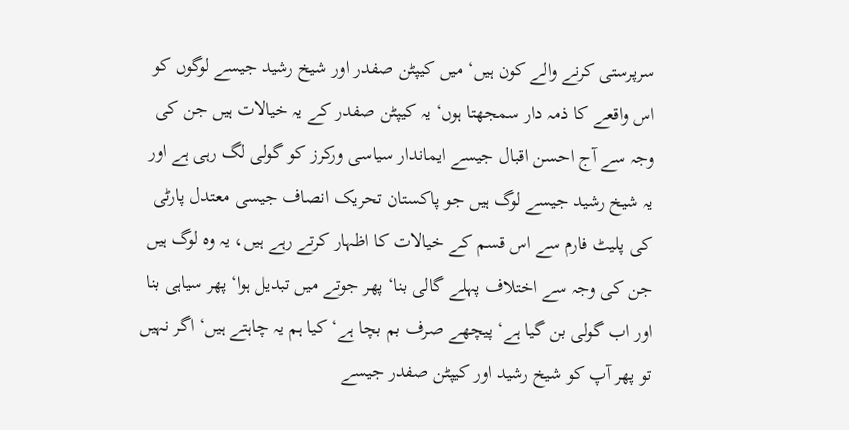سرپرستی کرنے والے کون ہیں‘ میں کیپٹن صفدر اور شیخ رشید جیسے لوگوں کو اس واقعے کا ذمہ دار سمجھتا ہوں‘ یہ کیپٹن صفدر کے یہ خیالات ہیں جن کی وجہ سے آج احسن اقبال جیسے ایماندار سیاسی ورکرز کو گولی لگ رہی ہے اور یہ شیخ رشید جیسے لوگ ہیں جو پاکستان تحریک انصاف جیسی معتدل پارٹی کی پلیٹ فارم سے اس قسم کے خیالات کا اظہار کرتے رہے ہیں، یہ وہ لوگ ہیں جن کی وجہ سے اختلاف پہلے گالی بنا‘ پھر جوتے میں تبدیل ہوا‘ پھر سیاہی بنا اور اب گولی بن گیا ہے‘ پیچھے صرف بم بچا ہے‘ کیا ہم یہ چاہتے ہیں‘ اگر نہیں تو پھر آپ کو شیخ رشید اور کیپٹن صفدر جیسے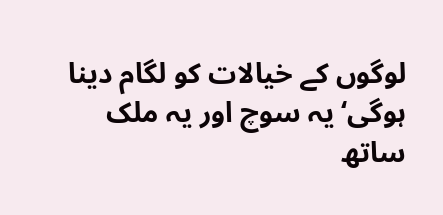لوگوں کے خیالات کو لگام دینا ہوگی‘ یہ سوچ اور یہ ملک ساتھ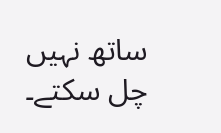ساتھ نہیں چل سکتے۔